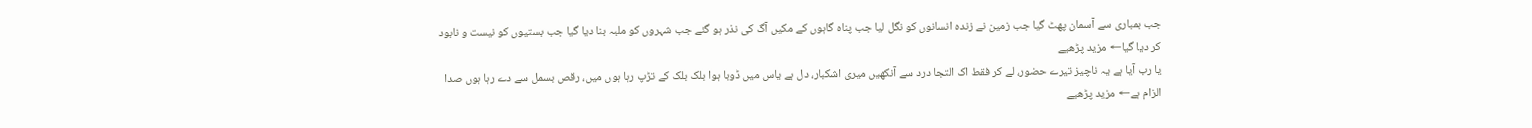جب بمباری سے آسمان پھٹ گیا جب زمین نے زندہ انسانوں کو نگل لیا جب پناہ گاہوں کے مکیں آگ کی نذر ہو گئے جب شہروں کو ملبہ بنا دیا گیا جب بستیوں کو نیست و نابود کر دیا گیا← مزید پڑھیے
یا رب آیا ہے یہ ناچیز تیرے حضور، لے کر فقط اک التجا درد سے آنکھیں میری اشکبار، دل ہے یاس میں ڈوبا ہوا بلک بلک کے تڑپ رہا ہوں میں، رقص بسمل سے دے رہا ہوں صدا الزام ہے← مزید پڑھیے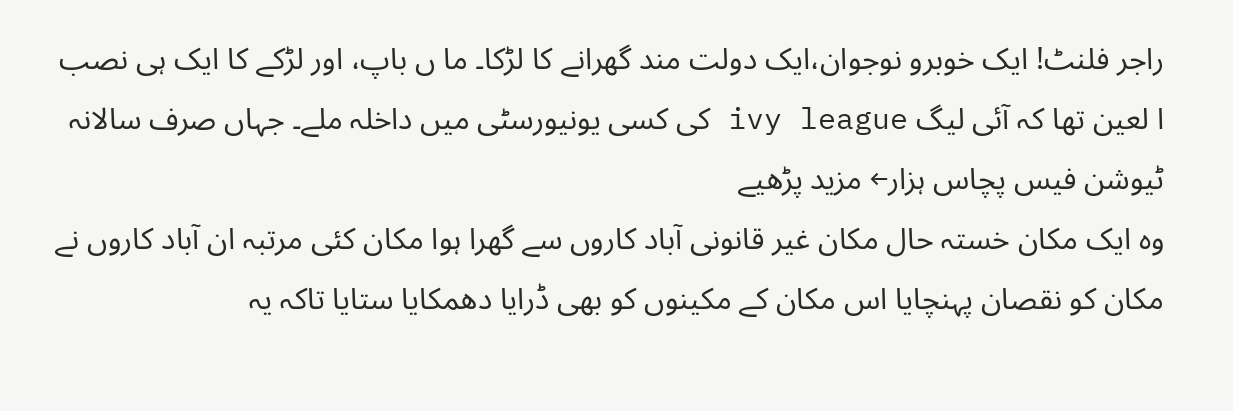راجر فلنٹ! ایک خوبرو نوجوان،ایک دولت مند گھرانے کا لڑکا۔ ما ں باپ، اور لڑکے کا ایک ہی نصب ا لعین تھا کہ آئی لیگ ivy league کی کسی یونیورسٹی میں داخلہ ملے۔ جہاں صرف سالانہ ٹیوشن فیس پچاس ہزار← مزید پڑھیے
وہ ایک مکان خستہ حال مکان غیر قانونی آباد کاروں سے گھرا ہوا مکان کئی مرتبہ ان آباد کاروں نے مکان کو نقصان پہنچایا اس مکان کے مکینوں کو بھی ڈرایا دھمکایا ستایا تاکہ یہ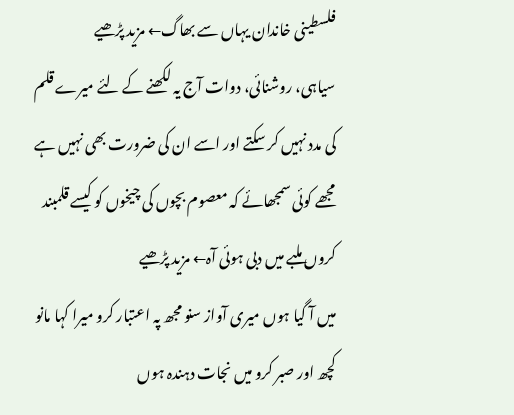فلسطینی خاندان یہاں سے بھاگ← مزید پڑھیے
سیاہی، روشنائی، دوات آج یہ لکھنے کے لئے میرے قلم کی مدد نہیں کر سکتے اور اسے ان کی ضرورت بھی نہیں ہے مجھے کوئی سمجھائے کہ معصوم بچوں کی چیخوں کو کیسے قلمبند کروں ملبے میں دبی ہوئی آہ← مزید پڑھیے
میں آ گیا ہوں میری آواز سنو مجھ پہ اعتبار کرو میرا کہا مانو کچھ اور صبر کرو میں نجات دہندہ ہوں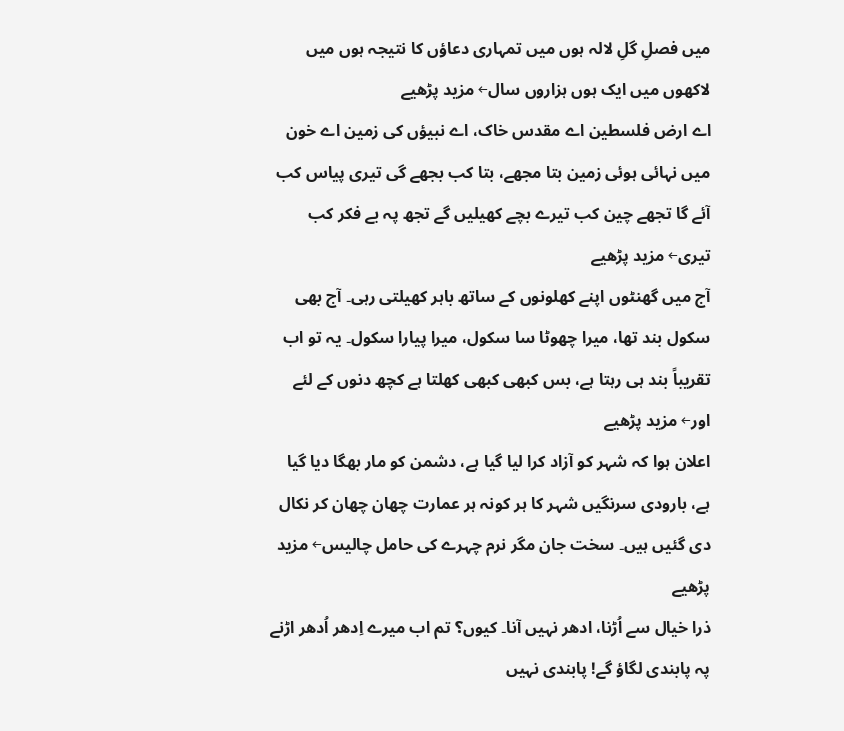میں فصلِ گلِ لالہ ہوں میں تمہاری دعاؤں کا نتیجہ ہوں میں لاکھوں میں ایک ہوں ہزاروں سال← مزید پڑھیے
اے ارض فلسطین اے مقدس خاک، اے نبیؤں کی زمین اے خون میں نہائی ہوئی زمین بتا مجھے، بتا کب بجھے گی تیری پیاس کب آئے گا تجھے چین کب تیرے بچے کھیلیں گے تجھ پہ بے فکر کب تیری← مزید پڑھیے
آج میں گھنٹوں اپنے کھلونوں کے ساتھ باہر کھیلتی رہی۔ آج بھی سکول بند تھا، میرا چھوٹا سا سکول، میرا پیارا سکول۔ یہ تو اب تقریباً بند ہی رہتا ہے، بس کبھی کبھی کھلتا ہے کچھ دنوں کے لئے اور← مزید پڑھیے
اعلان ہوا کہ شہر کو آزاد کرا لیا گیا ہے، دشمن کو مار بھگا دیا گیا ہے، بارودی سرنگیں شہر کا ہر کونہ ہر عمارت چھان چھان کر نکال دی گئیں ہیں۔ سخت جان مگر نرم چہرے کی حامل چالیس← مزید پڑھیے
ذرا خیال سے اُڑنا، ادھر نہیں آنا۔ کیوں؟ تم اب میرے اِدھر اُدھر اڑنے پہ پابندی لگاؤ گے! پابندی نہیں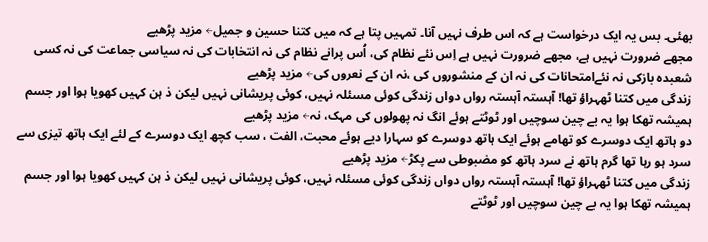بھئی۔ بس یہ ایک درخواست ہے کہ اس طرف نہیں آنا۔ تمہیں پتا ہے کہ میں کتنا حسین و جمیل← مزید پڑھیے
مجھے ضرورت نہیں ہے، مجھے ضرورت نہیں ہے اِس نئے نظام کی، اُس پرانے نظام کی نہ انتخابات کی نہ سیاسی جماعت کی نہ کسی شعبدہ بازکی نہ نئےامتحانات کی نہ ان کے منشوروں کی ،نہ ان کے نعروں کی← مزید پڑھیے
زندگی میں کتنا ٹھہراؤ تھا! آہستہ آہستہ رواں دواں زندگی کوئی مسئلہ نہیں، کوئی پریشانی نہیں لیکن ذ ہن کہیں کھویا ہوا اور جسم ہمیشہ تھکا ہوا یہ بے چین سوچیں اور ٹوٹتے ہوئے انگ نہ پھولوں کی مہک، نہ← مزید پڑھیے
دو ہاتھ ایک دوسرے کو تھامے ہوئے ایک ہاتھ دوسرے کو سہارا دیے ہوئے محبت، الفت ، سب کچھ ایک دوسرے کے لئے ایک ہاتھ تیزی سے سرد ہو رہا تھا گرم ہاتھ نے سرد ہاتھ کو مضبوطی سے پکڑ← مزید پڑھیے
زندگی میں کتنا ٹھہراؤ تھا! آہستہ آہستہ رواں دواں زندگی کوئی مسئلہ نہیں، کوئی پریشانی نہیں لیکن ذ ہن کہیں کھویا ہوا اور جسم ہمیشہ تھکا ہوا یہ بے چین سوچیں اور ٹوٹتے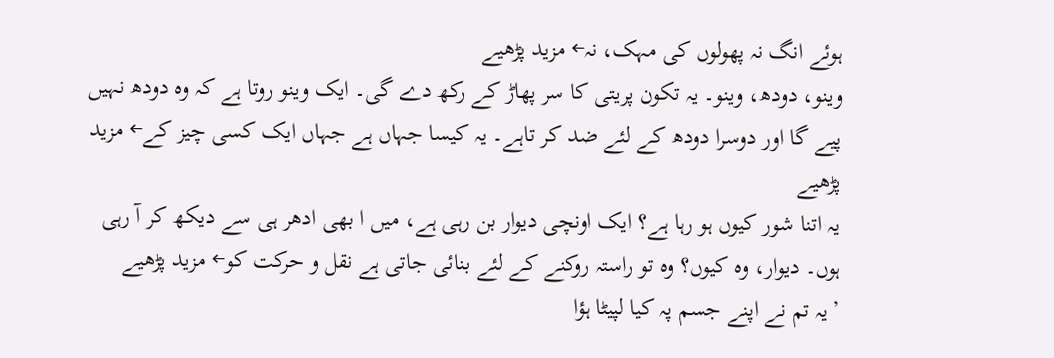ہوئے انگ نہ پھولوں کی مہک، نہ← مزید پڑھیے
وینو، دودھ، وینو۔ یہ تکون پریتی کا سر پھاڑ کے رکھ دے گی۔ ایک وینو روتا ہے کہ وہ دودھ نہیں پیے گا اور دوسرا دودھ کے لئے ضد کر تاہے۔ یہ کیسا جہاں ہے جہاں ایک کسی چیز کے← مزید پڑھیے
یہ اتنا شور کیوں ہو رہا ہے؟ ایک اونچی دیوار بن رہی ہے، میں ا بھی ادھر ہی سے دیکھ کر آ رہی ہوں۔ دیوار، وہ کیوں؟ وہ تو راستہ روکنے کے لئے بنائی جاتی ہے نقل و حرکت کو← مزید پڑھیے
’یہ تم نے اپنے جسم پہ کیا لپیٹا ہؤا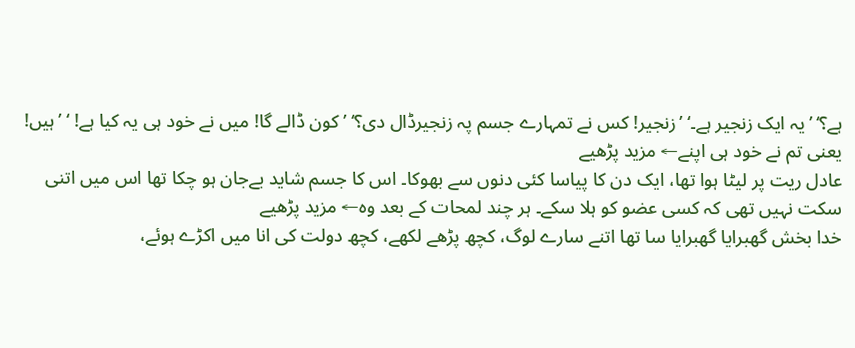ہے؟‘ ’یہ ایک زنجیر ہے۔‘ ’زنجیر! کس نے تمہارے جسم پہ زنجیرڈال دی؟‘ ’کون ڈالے گا! میں نے خود ہی یہ کیا ہے! ‘ ’ہیں! یعنی تم نے خود ہی اپنے← مزید پڑھیے
عادل ریت پر لیٹا ہوا تھا، ایک دن کا پیاسا کئی دنوں سے بھوکا۔ اس کا جسم شاید بےجان ہو چکا تھا اس میں اتنی سکت نہیں تھی کہ کسی عضو کو ہلا سکے۔ ہر چند لمحات کے بعد وہ← مزید پڑھیے
خدا بخش گھبرایا گھبرایا سا تھا اتنے سارے لوگ، کچھ پڑھے لکھے، کچھ دولت کی انا میں اکڑے ہوئے،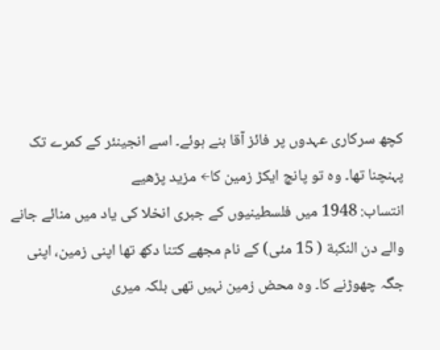کچھ سرکاری عہدوں پر فائز آقا بنے ہوئے۔ اسے انجینئر کے کمرے تک پہنچنا تھا۔ وہ تو پانچ ایکڑ زمین کا← مزید پڑھیے
انتساب: 1948 میں فلسطینیوں کے جبری انخلا کی یاد میں منائے جانے والے دن النکبة ( 15 مئی) کے نام مجھے کتنا دکھ تھا اپنی زمین، اپنی جگہ چھوڑنے کا۔ وہ محض زمین نہیں تھی بلکہ میری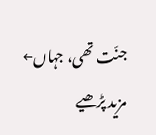جنّت تھی، جہاں← مزید پڑھیے